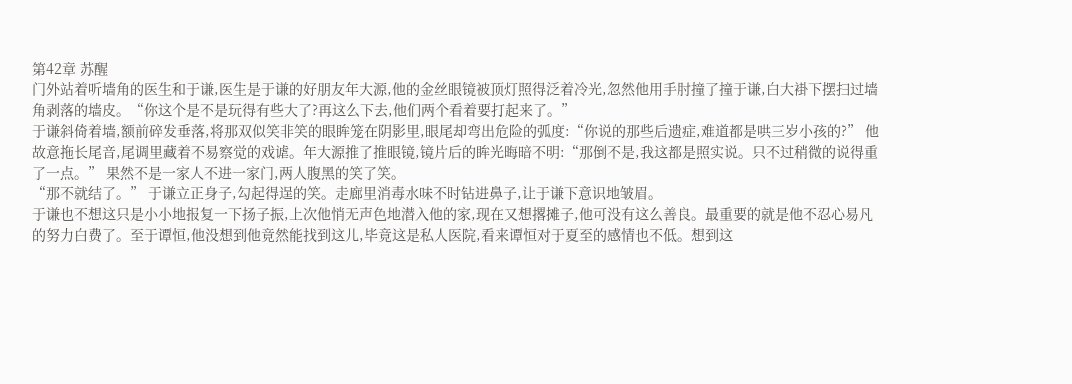第42章 苏醒
门外站着听墙角的医生和于谦,医生是于谦的好朋友年大源,他的金丝眼镜被顶灯照得泛着冷光,忽然他用手肘撞了撞于谦,白大褂下摆扫过墙角剥落的墙皮。“你这个是不是玩得有些大了?再这么下去,他们两个看着要打起来了。”
于谦斜倚着墙,额前碎发垂落,将那双似笑非笑的眼眸笼在阴影里,眼尾却弯出危险的弧度:“你说的那些后遗症,难道都是哄三岁小孩的?” 他故意拖长尾音,尾调里藏着不易察觉的戏谑。年大源推了推眼镜,镜片后的眸光晦暗不明:“那倒不是,我这都是照实说。只不过稍微的说得重了一点。” 果然不是一家人不进一家门,两人腹黑的笑了笑。
“那不就结了。” 于谦立正身子,勾起得逞的笑。走廊里消毒水味不时钻进鼻子,让于谦下意识地皱眉。
于谦也不想这只是小小地报复一下扬子振,上次他悄无声色地潜入他的家,现在又想撂摊子,他可没有这么善良。最重要的就是他不忍心易凡的努力白费了。至于谭恒,他没想到他竟然能找到这儿,毕竟这是私人医院,看来谭恒对于夏至的感情也不低。想到这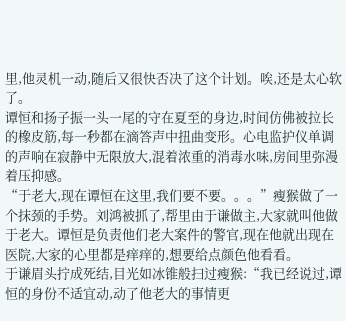里,他灵机一动,随后又很快否决了这个计划。唉,还是太心软了。
谭恒和扬子振一头一尾的守在夏至的身边,时间仿佛被拉长的橡皮筋,每一秒都在滴答声中扭曲变形。心电监护仪单调的声响在寂静中无限放大,混着浓重的消毒水味,房间里弥漫着压抑感。
“于老大,现在谭恒在这里,我们要不要。。。”瘦猴做了一个抹颈的手势。刘鸿被抓了,帮里由于谦做主,大家就叫他做于老大。谭恒是负责他们老大案件的警官,现在他就出现在医院,大家的心里都是痒痒的,想要给点颜色他看看。
于谦眉头拧成死结,目光如冰锥般扫过瘦猴:“我已经说过,谭恒的身份不适宜动,动了他老大的事情更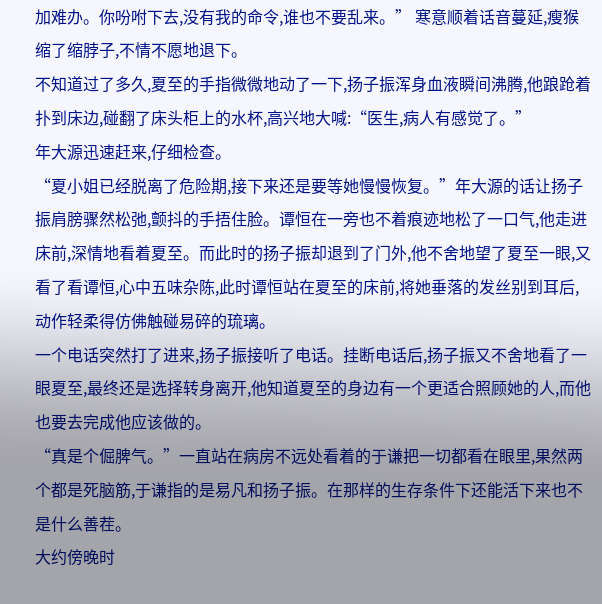加难办。你吩咐下去,没有我的命令,谁也不要乱来。” 寒意顺着话音蔓延,瘦猴缩了缩脖子,不情不愿地退下。
不知道过了多久,夏至的手指微微地动了一下,扬子振浑身血液瞬间沸腾,他踉跄着扑到床边,碰翻了床头柜上的水杯,高兴地大喊:“医生,病人有感觉了。”
年大源迅速赶来,仔细检查。
“夏小姐已经脱离了危险期,接下来还是要等她慢慢恢复。”年大源的话让扬子振肩膀骤然松弛,颤抖的手捂住脸。谭恒在一旁也不着痕迹地松了一口气,他走进床前,深情地看着夏至。而此时的扬子振却退到了门外,他不舍地望了夏至一眼,又看了看谭恒,心中五味杂陈,此时谭恒站在夏至的床前,将她垂落的发丝别到耳后,动作轻柔得仿佛触碰易碎的琉璃。
一个电话突然打了进来,扬子振接听了电话。挂断电话后,扬子振又不舍地看了一眼夏至,最终还是选择转身离开,他知道夏至的身边有一个更适合照顾她的人,而他也要去完成他应该做的。
“真是个倔脾气。”一直站在病房不远处看着的于谦把一切都看在眼里,果然两个都是死脑筋,于谦指的是易凡和扬子振。在那样的生存条件下还能活下来也不是什么善茬。
大约傍晚时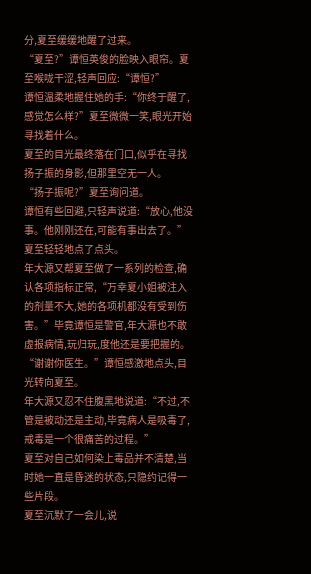分,夏至缓缓地醒了过来。
“夏至?”谭恒英俊的脸映入眼帘。夏至喉咙干涩,轻声回应:“谭恒?”
谭恒温柔地握住她的手:“你终于醒了,感觉怎么样?”夏至微微一笑,眼光开始寻找着什么。
夏至的目光最终落在门口,似乎在寻找扬子振的身影,但那里空无一人。
“扬子振呢?”夏至询问道。
谭恒有些回避,只轻声说道:“放心,他没事。他刚刚还在,可能有事出去了。”
夏至轻轻地点了点头。
年大源又帮夏至做了一系列的检查,确认各项指标正常,“万幸夏小姐被注入的剂量不大,她的各项机都没有受到伤害。”毕竟谭恒是警官,年大源也不敢虚报病情,玩归玩,度他还是要把握的。
“谢谢你医生。”谭恒感激地点头,目光转向夏至。
年大源又忍不住腹黑地说道:“不过,不管是被动还是主动,毕竟病人是吸毒了,戒毒是一个很痛苦的过程。”
夏至对自己如何染上毒品并不清楚,当时她一直是昏迷的状态,只隐约记得一些片段。
夏至沉默了一会儿,说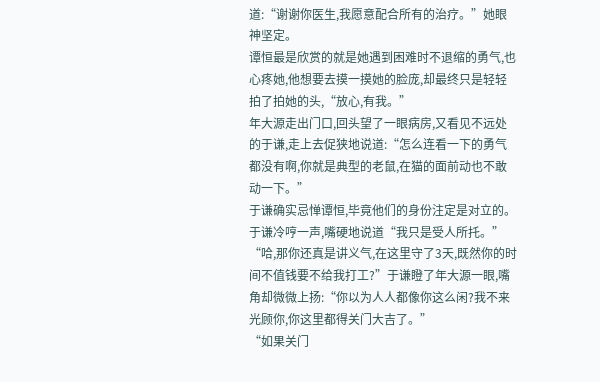道:“谢谢你医生,我愿意配合所有的治疗。”她眼神坚定。
谭恒最是欣赏的就是她遇到困难时不退缩的勇气,也心疼她,他想要去摸一摸她的脸庞,却最终只是轻轻拍了拍她的头,“放心,有我。”
年大源走出门口,回头望了一眼病房,又看见不远处的于谦,走上去促狭地说道:“怎么连看一下的勇气都没有啊,你就是典型的老鼠,在猫的面前动也不敢动一下。”
于谦确实忌惮谭恒,毕竟他们的身份注定是对立的。于谦冷哼一声,嘴硬地说道“我只是受人所托。”
“哈,那你还真是讲义气,在这里守了3天,既然你的时间不值钱要不给我打工?”于谦瞪了年大源一眼,嘴角却微微上扬:“你以为人人都像你这么闲?我不来光顾你,你这里都得关门大吉了。”
“如果关门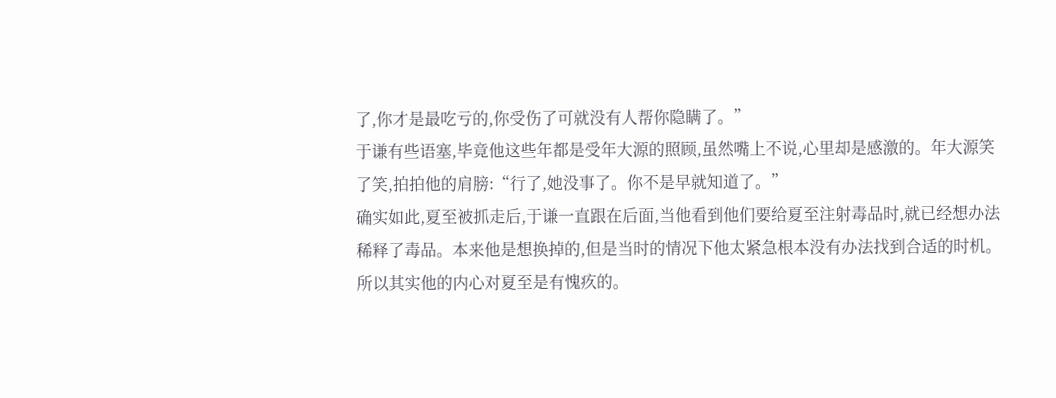了,你才是最吃亏的,你受伤了可就没有人帮你隐瞒了。”
于谦有些语塞,毕竟他这些年都是受年大源的照顾,虽然嘴上不说,心里却是感激的。年大源笑了笑,拍拍他的肩膀:“行了,她没事了。你不是早就知道了。”
确实如此,夏至被抓走后,于谦一直跟在后面,当他看到他们要给夏至注射毒品时,就已经想办法稀释了毒品。本来他是想换掉的,但是当时的情况下他太紧急根本没有办法找到合适的时机。所以其实他的内心对夏至是有愧疚的。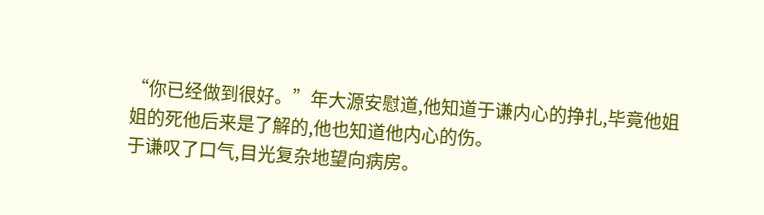“你已经做到很好。”年大源安慰道,他知道于谦内心的挣扎,毕竟他姐姐的死他后来是了解的,他也知道他内心的伤。
于谦叹了口气,目光复杂地望向病房。